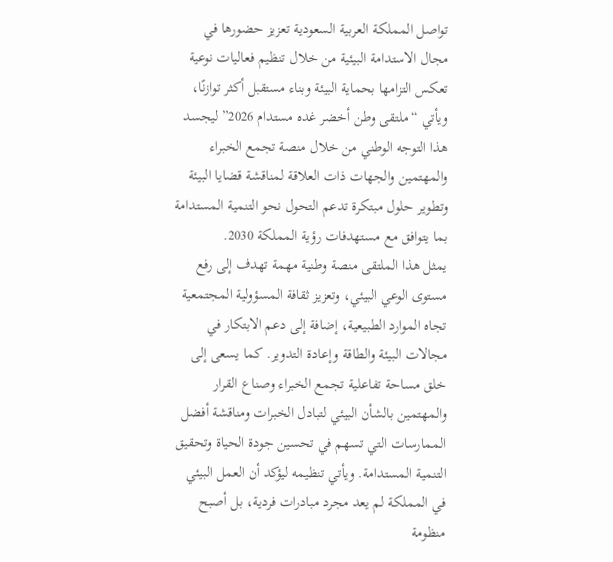تواصل المملكة العربية السعودية تعزيز حضورها في مجال الاستدامة البيئية من خلال تنظيم فعاليات نوعية تعكس التزامها بحماية البيئة وبناء مستقبل أكثر توازنًا، ويأتي “ملتقى وطن أخضر غده مستدام 2026” ليجسد هذا التوجه الوطني من خلال منصة تجمع الخبراء والمهتمين والجهات ذات العلاقة لمناقشة قضايا البيئة وتطوير حلول مبتكرة تدعم التحول نحو التنمية المستدامة بما يتوافق مع مستهدفات رؤية المملكة 2030.
يمثل هذا الملتقى منصة وطنية مهمة تهدف إلى رفع مستوى الوعي البيئي، وتعزيز ثقافة المسؤولية المجتمعية تجاه الموارد الطبيعية، إضافة إلى دعم الابتكار في مجالات البيئة والطاقة وإعادة التدوير. كما يسعى إلى خلق مساحة تفاعلية تجمع الخبراء وصناع القرار والمهتمين بالشأن البيئي لتبادل الخبرات ومناقشة أفضل الممارسات التي تسهم في تحسين جودة الحياة وتحقيق التنمية المستدامة. ويأتي تنظيمه ليؤكد أن العمل البيئي في المملكة لم يعد مجرد مبادرات فردية، بل أصبح منظومة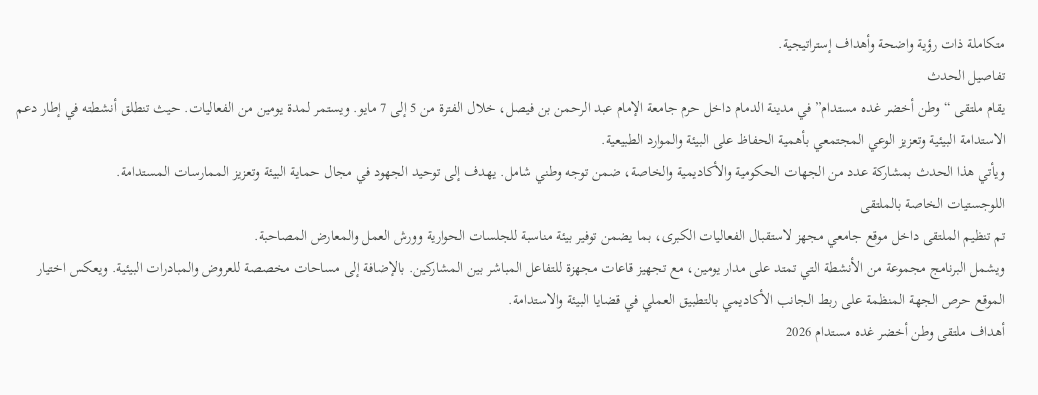متكاملة ذات رؤية واضحة وأهداف إستراتيجية.
تفاصيل الحدث
يقام ملتقى “وطن أخضر غده مستدام” في مدينة الدمام داخل حرم جامعة الإمام عبد الرحمن بن فيصل، خلال الفترة من 5 إلى 7 مايو. ويستمر لمدة يومين من الفعاليات. حيث تنطلق أنشطته في إطار دعم الاستدامة البيئية وتعزيز الوعي المجتمعي بأهمية الحفاظ على البيئة والموارد الطبيعية.
ويأتي هذا الحدث بمشاركة عدد من الجهات الحكومية والأكاديمية والخاصة، ضمن توجه وطني شامل. يهدف إلى توحيد الجهود في مجال حماية البيئة وتعزيز الممارسات المستدامة.
اللوجستيات الخاصة بالملتقى
تم تنظيم الملتقى داخل موقع جامعي مجهز لاستقبال الفعاليات الكبرى، بما يضمن توفير بيئة مناسبة للجلسات الحوارية وورش العمل والمعارض المصاحبة.
ويشمل البرنامج مجموعة من الأنشطة التي تمتد على مدار يومين، مع تجهيز قاعات مجهزة للتفاعل المباشر بين المشاركين. بالإضافة إلى مساحات مخصصة للعروض والمبادرات البيئية. ويعكس اختيار الموقع حرص الجهة المنظمة على ربط الجانب الأكاديمي بالتطبيق العملي في قضايا البيئة والاستدامة.
أهداف ملتقى وطن أخضر غده مستدام 2026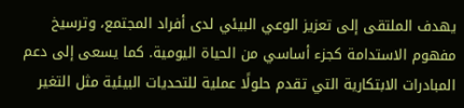يهدف الملتقى إلى تعزيز الوعي البيئي لدى أفراد المجتمع، وترسيخ مفهوم الاستدامة كجزء أساسي من الحياة اليومية. كما يسعى إلى دعم المبادرات الابتكارية التي تقدم حلولًا عملية للتحديات البيئية مثل التغير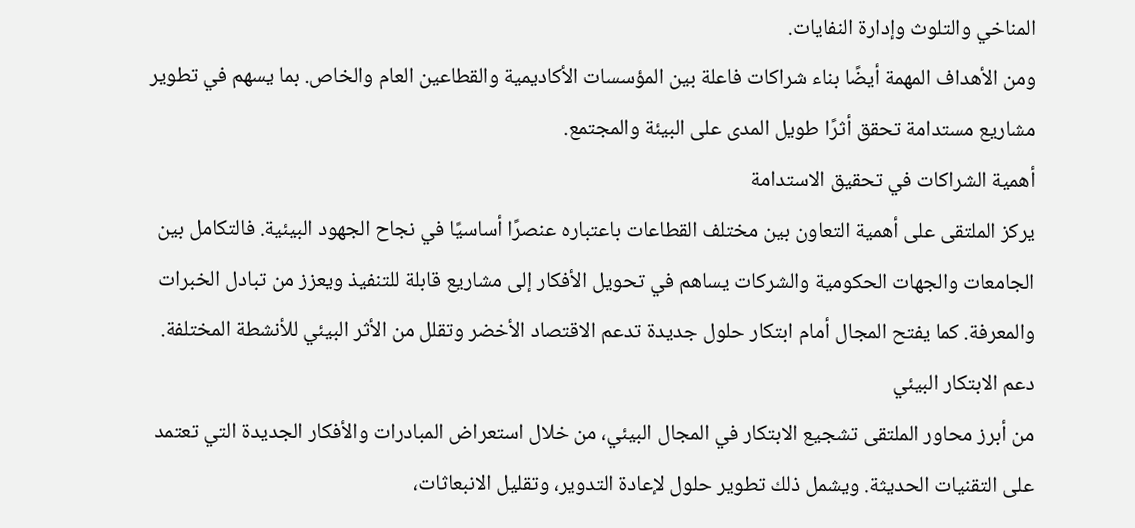المناخي والتلوث وإدارة النفايات.
ومن الأهداف المهمة أيضًا بناء شراكات فاعلة بين المؤسسات الأكاديمية والقطاعين العام والخاص. بما يسهم في تطوير مشاريع مستدامة تحقق أثرًا طويل المدى على البيئة والمجتمع.
أهمية الشراكات في تحقيق الاستدامة
يركز الملتقى على أهمية التعاون بين مختلف القطاعات باعتباره عنصرًا أساسيًا في نجاح الجهود البيئية. فالتكامل بين الجامعات والجهات الحكومية والشركات يساهم في تحويل الأفكار إلى مشاريع قابلة للتنفيذ ويعزز من تبادل الخبرات والمعرفة. كما يفتح المجال أمام ابتكار حلول جديدة تدعم الاقتصاد الأخضر وتقلل من الأثر البيئي للأنشطة المختلفة.
دعم الابتكار البيئي
من أبرز محاور الملتقى تشجيع الابتكار في المجال البيئي، من خلال استعراض المبادرات والأفكار الجديدة التي تعتمد على التقنيات الحديثة. ويشمل ذلك تطوير حلول لإعادة التدوير، وتقليل الانبعاثات،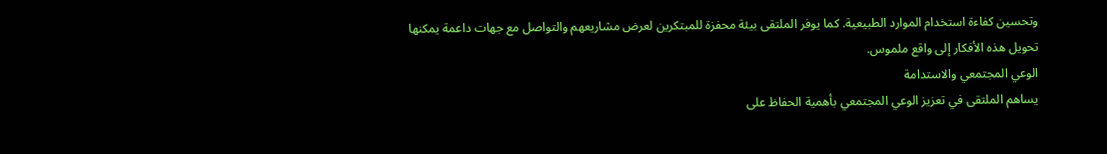وتحسين كفاءة استخدام الموارد الطبيعية. كما يوفر الملتقى بيئة محفزة للمبتكرين لعرض مشاريعهم والتواصل مع جهات داعمة يمكنها تحويل هذه الأفكار إلى واقع ملموس.
الوعي المجتمعي والاستدامة
يساهم الملتقى في تعزيز الوعي المجتمعي بأهمية الحفاظ على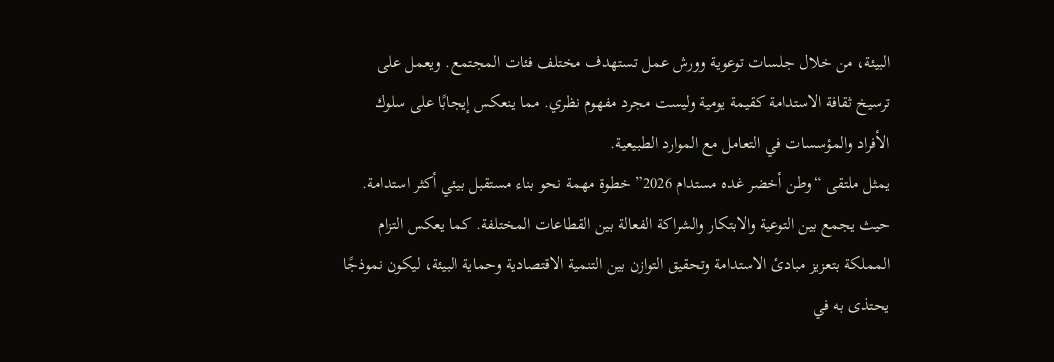البيئة، من خلال جلسات توعوية وورش عمل تستهدف مختلف فئات المجتمع. ويعمل على ترسيخ ثقافة الاستدامة كقيمة يومية وليست مجرد مفهوم نظري. مما ينعكس إيجابًا على سلوك الأفراد والمؤسسات في التعامل مع الموارد الطبيعية.
يمثل ملتقى “وطن أخضر غده مستدام 2026” خطوة مهمة نحو بناء مستقبل بيئي أكثر استدامة. حيث يجمع بين التوعية والابتكار والشراكة الفعالة بين القطاعات المختلفة. كما يعكس التزام المملكة بتعزيز مبادئ الاستدامة وتحقيق التوازن بين التنمية الاقتصادية وحماية البيئة، ليكون نموذجًا يحتذى به في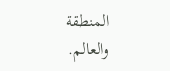المنطقة والعالم.